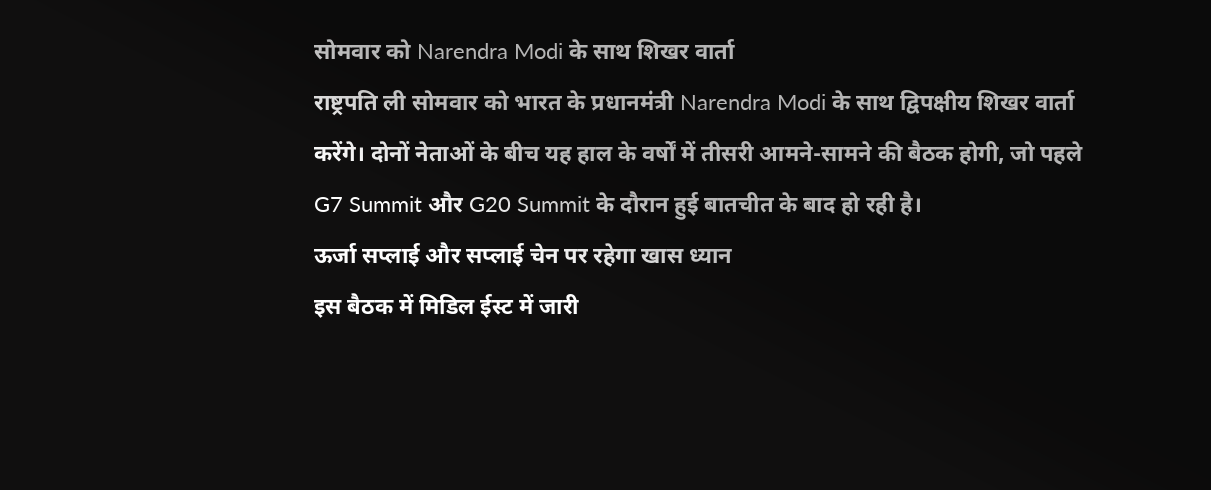सोमवार को Narendra Modi के साथ शिखर वार्ता
राष्ट्रपति ली सोमवार को भारत के प्रधानमंत्री Narendra Modi के साथ द्विपक्षीय शिखर वार्ता करेंगे। दोनों नेताओं के बीच यह हाल के वर्षों में तीसरी आमने-सामने की बैठक होगी, जो पहले G7 Summit और G20 Summit के दौरान हुई बातचीत के बाद हो रही है।
ऊर्जा सप्लाई और सप्लाई चेन पर रहेगा खास ध्यान
इस बैठक में मिडिल ईस्ट में जारी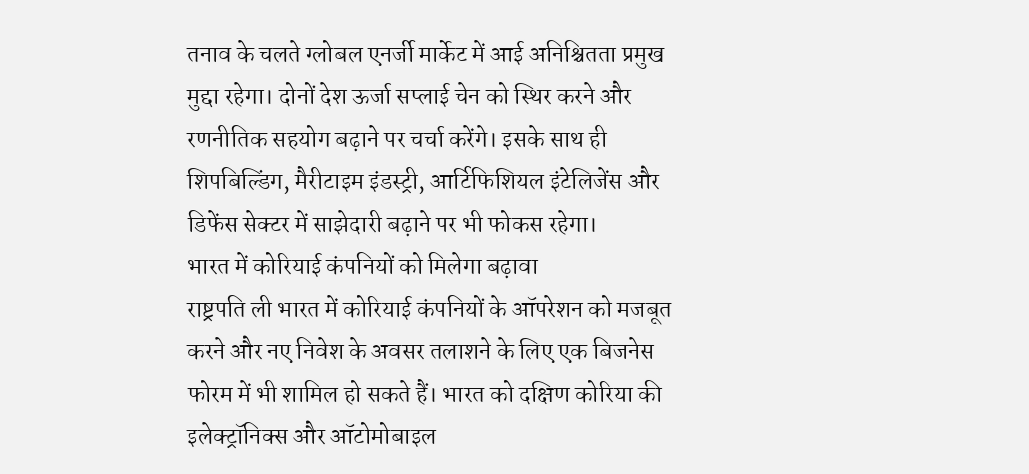तनाव के चलते ग्लोबल एनर्जी मार्केट में आई अनिश्चितता प्रमुख मुद्दा रहेगा। दोनों देश ऊर्जा सप्लाई चेन को स्थिर करने और रणनीतिक सहयोग बढ़ाने पर चर्चा करेंगे। इसके साथ ही शिपबिल्डिंग, मैरीटाइम इंडस्ट्री, आर्टिफिशियल इंटेलिजेंस और डिफेंस सेक्टर में साझेदारी बढ़ाने पर भी फोकस रहेगा।
भारत में कोरियाई कंपनियों को मिलेगा बढ़ावा
राष्ट्रपति ली भारत में कोरियाई कंपनियों के ऑपरेशन को मजबूत करने और नए निवेश के अवसर तलाशने के लिए एक बिजनेस फोरम में भी शामिल हो सकते हैं। भारत को दक्षिण कोरिया की इलेक्ट्रॉनिक्स और ऑटोमोबाइल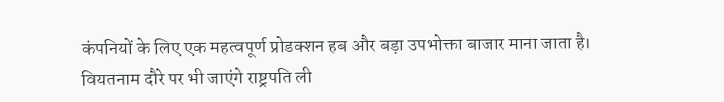कंपनियों के लिए एक महत्वपूर्ण प्रोडक्शन हब और बड़ा उपभोक्ता बाजार माना जाता है।
वियतनाम दौरे पर भी जाएंगे राष्ट्रपति ली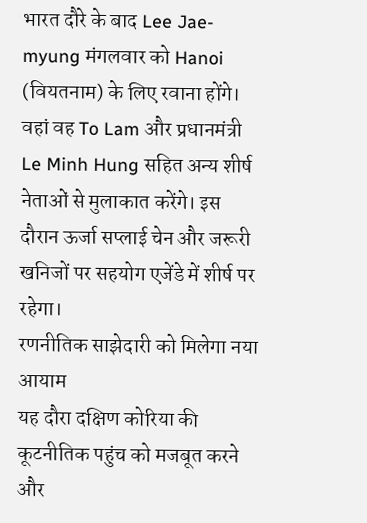भारत दौरे के बाद Lee Jae-myung मंगलवार को Hanoi (वियतनाम) के लिए रवाना होंगे। वहां वह To Lam और प्रधानमंत्री Le Minh Hung सहित अन्य शीर्ष नेताओं से मुलाकात करेंगे। इस दौरान ऊर्जा सप्लाई चेन और जरूरी खनिजों पर सहयोग एजेंडे में शीर्ष पर रहेगा।
रणनीतिक साझेदारी को मिलेगा नया आयाम
यह दौरा दक्षिण कोरिया की कूटनीतिक पहुंच को मजबूत करने और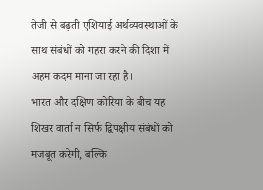तेजी से बढ़ती एशियाई अर्थव्यवस्थाओं के साथ संबंधों को गहरा करने की दिशा में अहम कदम माना जा रहा है।
भारत और दक्षिण कोरिया के बीच यह शिखर वार्ता न सिर्फ द्विपक्षीय संबंधों को मजबूत करेगी, बल्कि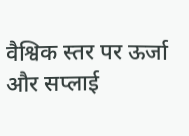वैश्विक स्तर पर ऊर्जा और सप्लाई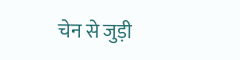चेन से जुड़ी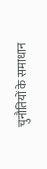चुनौतियों के समाधान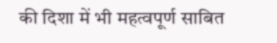की दिशा में भी महत्वपूर्ण साबित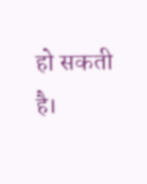हो सकती है।